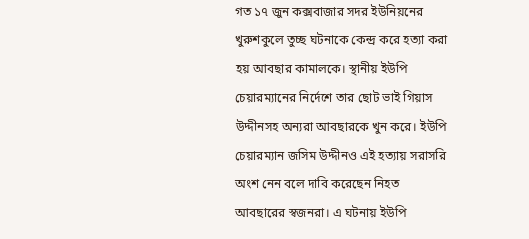গত ১৭ জুন কক্সবাজার সদর ইউনিয়নের খুরুশকুলে তুচ্ছ ঘটনাকে কেন্দ্র করে হত্যা করা হয় আবছার কামালকে। স্থানীয় ইউপি চেয়ারম্যানের নির্দেশে তার ছোট ভাই গিয়াস উদ্দীনসহ অন্যরা আবছারকে খুন করে। ইউপি চেয়ারম্যান জসিম উদ্দীনও এই হত্যায় সরাসরি অংশ নেন বলে দাবি করেছেন নিহত আবছারের স্বজনরা। এ ঘটনায় ইউপি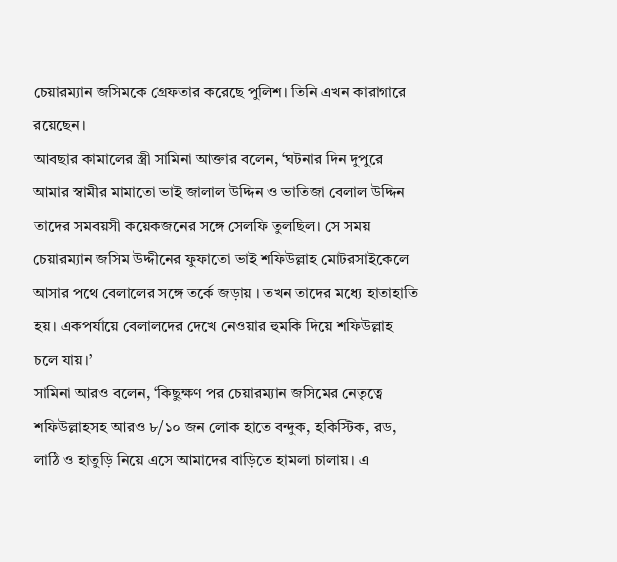চেয়ারম্যান জসিমকে গ্রেফতার করেছে পুলিশ। তিনি এখন কারাগারে রয়েছেন।
আবছার কামালের স্ত্রী সামিনা আক্তার বলেন, ‘ঘটনার দিন দুপুরে আমার স্বামীর মামাতো ভাই জালাল উদ্দিন ও ভাতিজা বেলাল উদ্দিন তাদের সমবয়সী কয়েকজনের সঙ্গে সেলফি তুলছিল। সে সময় চেয়ারম্যান জসিম উদ্দীনের ফুফাতো ভাই শফিউল্লাহ মোটরসাইকেলে আসার পথে বেলালের সঙ্গে তর্কে জড়ায় । তখন তাদের মধ্যে হাতাহাতি হয়। একপর্যায়ে বেলালদের দেখে নেওয়ার হুমকি দিয়ে শফিউল্লাহ চলে যায়।’
সামিনা আরও বলেন, ‘কিছুক্ষণ পর চেয়ারম্যান জসিমের নেতৃত্বে শফিউল্লাহসহ আরও ৮/১০ জন লোক হাতে বন্দুক, হকিস্টিক, রড, লাঠি ও হাতুড়ি নিয়ে এসে আমাদের বাড়িতে হামলা চালায়। এ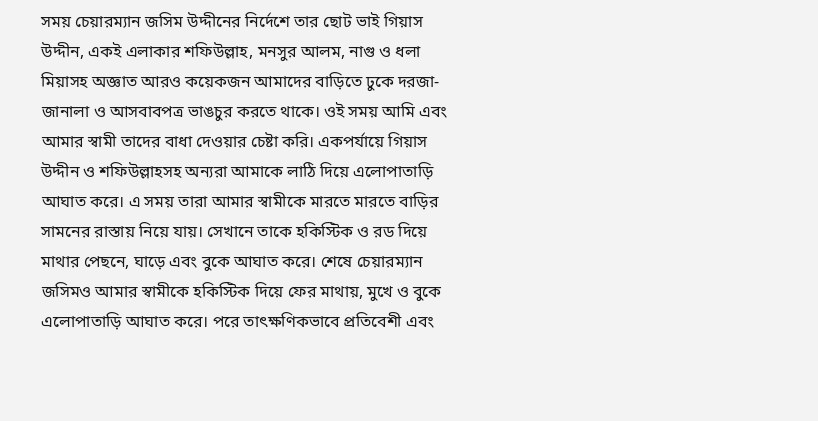সময় চেয়ারম্যান জসিম উদ্দীনের নির্দেশে তার ছোট ভাই গিয়াস উদ্দীন, একই এলাকার শফিউল্লাহ, মনসুর আলম, নাগু ও ধলা মিয়াসহ অজ্ঞাত আরও কয়েকজন আমাদের বাড়িতে ঢুকে দরজা-জানালা ও আসবাবপত্র ভাঙচুর করতে থাকে। ওই সময় আমি এবং আমার স্বামী তাদের বাধা দেওয়ার চেষ্টা করি। একপর্যায়ে গিয়াস উদ্দীন ও শফিউল্লাহসহ অন্যরা আমাকে লাঠি দিয়ে এলোপাতাড়ি আঘাত করে। এ সময় তারা আমার স্বামীকে মারতে মারতে বাড়ির সামনের রাস্তায় নিয়ে যায়। সেখানে তাকে হকিস্টিক ও রড দিয়ে মাথার পেছনে, ঘাড়ে এবং বুকে আঘাত করে। শেষে চেয়ারম্যান জসিমও আমার স্বামীকে হকিস্টিক দিয়ে ফের মাথায়, মুখে ও বুকে এলোপাতাড়ি আঘাত করে। পরে তাৎক্ষণিকভাবে প্রতিবেশী এবং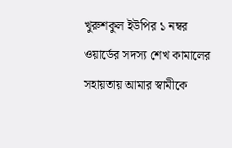খুরুশকুল ইউপির ১ নম্বর ওয়ার্ডের সদস্য শেখ কামালের সহায়তায় আমার স্বামীকে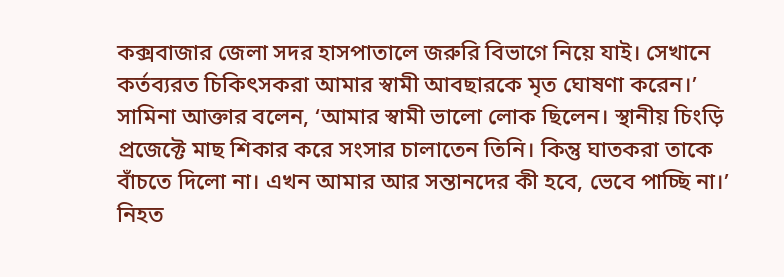কক্সবাজার জেলা সদর হাসপাতালে জরুরি বিভাগে নিয়ে যাই। সেখানে কর্তব্যরত চিকিৎসকরা আমার স্বামী আবছারকে মৃত ঘোষণা করেন।’
সামিনা আক্তার বলেন, ‘আমার স্বামী ভালো লোক ছিলেন। স্থানীয় চিংড়ি প্রজেক্টে মাছ শিকার করে সংসার চালাতেন তিনি। কিন্তু ঘাতকরা তাকে বাঁচতে দিলো না। এখন আমার আর সন্তানদের কী হবে, ভেবে পাচ্ছি না।’
নিহত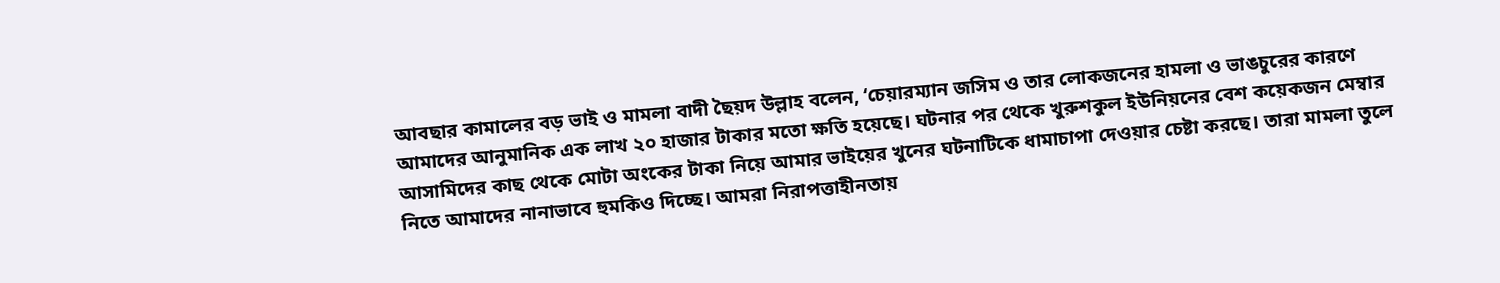আবছার কামালের বড় ভাই ও মামলা বাদী ছৈয়দ উল্লাহ বলেন, ‘চেয়ারম্যান জসিম ও তার লোকজনের হামলা ও ভাঙচুরের কারণে আমাদের আনুমানিক এক লাখ ২০ হাজার টাকার মতো ক্ষতি হয়েছে। ঘটনার পর থেকে খুরুশকুল ইউনিয়নের বেশ কয়েকজন মেম্বার আসামিদের কাছ থেকে মোটা অংকের টাকা নিয়ে আমার ভাইয়ের খুনের ঘটনাটিকে ধামাচাপা দেওয়ার চেষ্টা করছে। তারা মামলা তুলে নিতে আমাদের নানাভাবে হুমকিও দিচ্ছে। আমরা নিরাপত্তাহীনতায়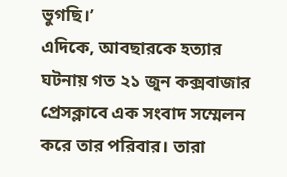ভুগছি।’
এদিকে, আবছারকে হত্যার ঘটনায় গত ২১ জুন কক্সবাজার প্রেসক্লাবে এক সংবাদ সম্মেলন করে তার পরিবার। তারা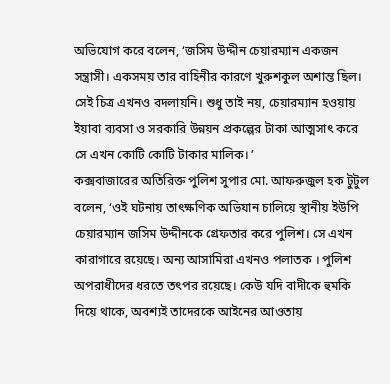অভিযোগ করে বলেন, ‘জসিম উদ্দীন চেয়ারম্যান একজন সন্ত্রাসী। একসময় তার বাহিনীর কারণে খুরুশকুল অশান্ত ছিল। সেই চিত্র এখনও বদলায়নি। শুধু তাই নয়, চেয়ারম্যান হওয়ায় ইয়াবা ব্যবসা ও সরকারি উন্নয়ন প্রকল্পের টাকা আত্মসাৎ করে সে এখন কোটি কোটি টাকার মালিক। ’
কক্সবাজারের অতিরিক্ত পুলিশ সুপার মো. আফরুজুল হক টুটুল বলেন, ‘ওই ঘটনায় তাৎক্ষণিক অভিযান চালিয়ে স্থানীয় ইউপি চেয়ারম্যান জসিম উদ্দীনকে গ্রেফতার করে পুলিশ। সে এখন কারাগারে রয়েছে। অন্য আসামিরা এখনও পলাতক । পুলিশ অপরাধীদের ধরতে তৎপর রয়েছে। কেউ যদি বাদীকে হুমকি দিয়ে থাকে, অবশ্যই তাদেরকে আইনের আওতায়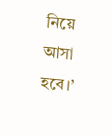নিয়ে আসা হবে।’